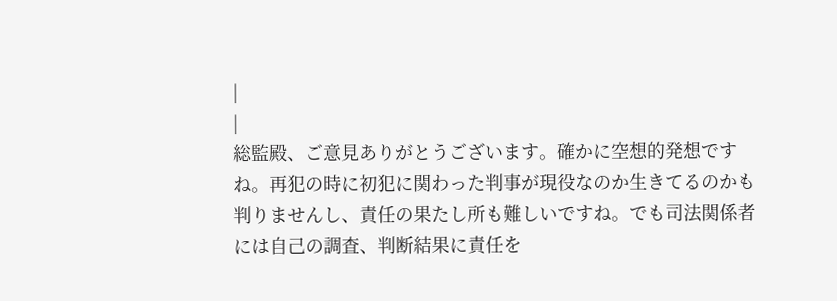|
|
総監殿、ご意見ありがとうございます。確かに空想的発想ですね。再犯の時に初犯に関わった判事が現役なのか生きてるのかも判りませんし、責任の果たし所も難しいですね。でも司法関係者には自己の調査、判断結果に責任を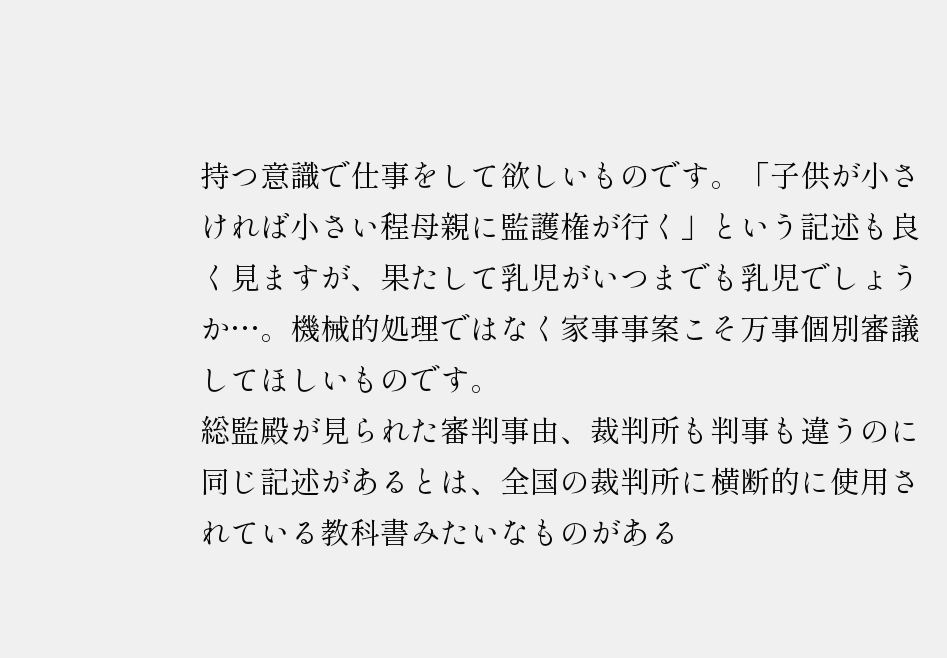持つ意識で仕事をして欲しいものです。「子供が小さければ小さい程母親に監護権が行く」という記述も良く見ますが、果たして乳児がいつまでも乳児でしょうか…。機械的処理ではなく家事事案こそ万事個別審議してほしいものです。
総監殿が見られた審判事由、裁判所も判事も違うのに同じ記述があるとは、全国の裁判所に横断的に使用されている教科書みたいなものがある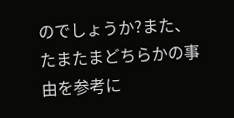のでしょうか?また、たまたまどちらかの事由を参考に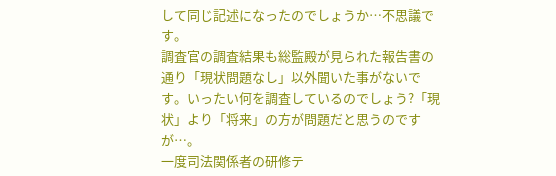して同じ記述になったのでしょうか…不思議です。
調査官の調査結果も総監殿が見られた報告書の通り「現状問題なし」以外聞いた事がないです。いったい何を調査しているのでしょう?「現状」より「将来」の方が問題だと思うのですが…。
一度司法関係者の研修テ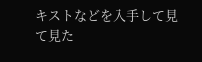キストなどを入手して見て見た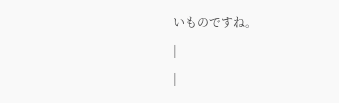いものですね。
|
|